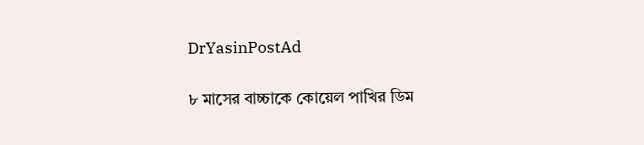DrYasinPostAd

৮ মাসের বাচ্চাকে কোয়েল পাখির ডিম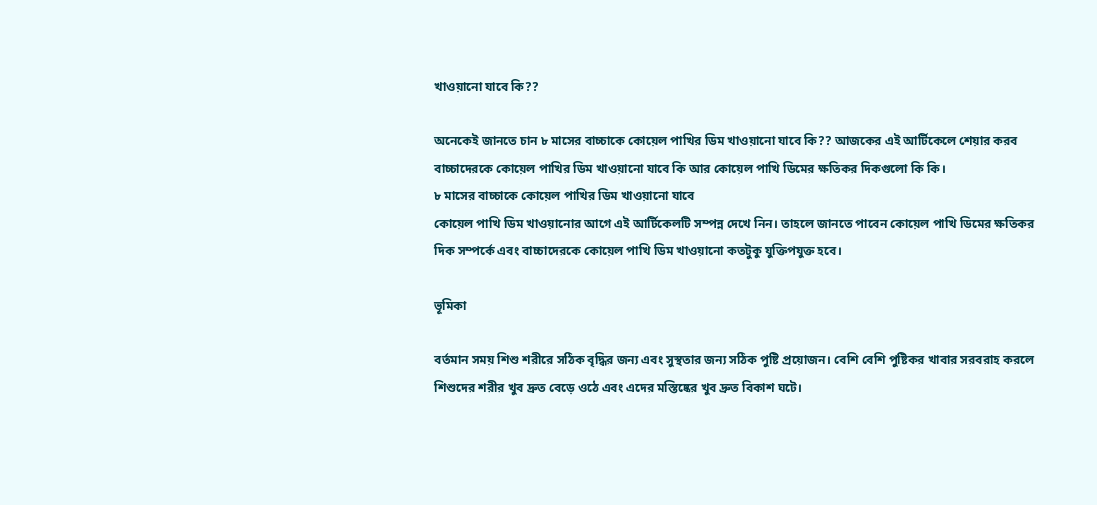খাওয়ানো যাবে কি??

অনেকেই জানতে চান ৮ মাসের বাচ্চাকে কোয়েল পাখির ডিম খাওয়ানো যাবে কি?? আজকের এই আর্টিকেলে শেয়ার করব বাচ্চাদেরকে কোয়েল পাখির ডিম খাওয়ানো যাবে কি আর কোয়েল পাখি ডিমের ক্ষতিকর দিকগুলো কি কি।
৮ মাসের বাচ্চাকে কোয়েল পাখির ডিম খাওয়ানো যাবে
কোয়েল পাখি ডিম খাওয়ানোর আগে এই আর্টিকেলটি সম্পন্ন দেখে নিন। তাহলে জানতে পাবেন কোয়েল পাখি ডিমের ক্ষতিকর দিক সম্পর্কে এবং বাচ্চাদেরকে কোয়েল পাখি ডিম খাওয়ানো কতটুকু যুক্তিপযুক্ত হবে।

ভূমিকা

বর্তমান সময় শিশু শরীরে সঠিক বৃদ্ধির জন্য এবং সুস্থতার জন্য সঠিক পুষ্টি প্রয়োজন। বেশি বেশি পুষ্টিকর খাবার সরবরাহ করলে শিশুদের শরীর খুব দ্রুত বেড়ে ওঠে এবং এদের মস্তিষ্কের খুব দ্রুত বিকাশ ঘটে।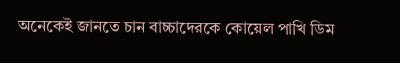অনেকেই জানতে চান বাচ্চাদেরকে কোয়েল পাখি ডিম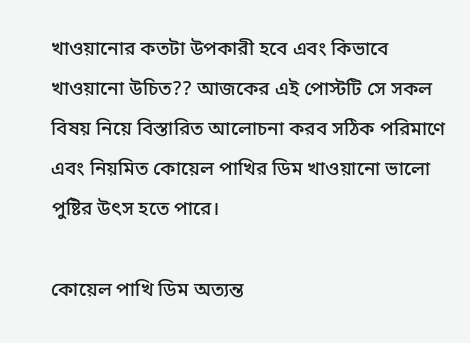খাওয়ানোর কতটা উপকারী হবে এবং কিভাবে খাওয়ানো উচিত?? আজকের এই পোস্টটি সে সকল বিষয় নিয়ে বিস্তারিত আলোচনা করব সঠিক পরিমাণে এবং নিয়মিত কোয়েল পাখির ডিম খাওয়ানো ভালো পুষ্টির উৎস হতে পারে।

কোয়েল পাখি ডিম অত্যন্ত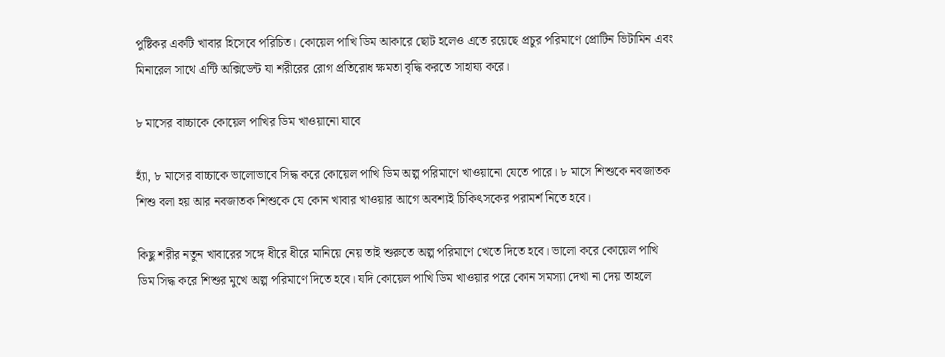পুষ্টিকর একটি খাবার হিসেবে পরিচিত। কোয়েল পাখি ডিম আকারে ছোট হলেও এতে রয়েছে প্রচুর পরিমাণে প্রোটিন ভিটামিন এবং মিনারেল সাথে এন্টি অক্সিডেন্ট যা শরীরের রোগ প্রতিরোধ ক্ষমতা বৃদ্ধি করতে সাহায্য করে।

৮ মাসের বাচ্চাকে কোয়েল পাখির ডিম খাওয়ানো যাবে

হ্যাঁ, ৮ মাসের বাচ্চাকে ভালোভাবে সিদ্ধ করে কোয়েল পাখি ডিম অল্প পরিমাণে খাওয়ানো যেতে পারে। ৮ মাসে শিশুকে নবজাতক শিশু বলা হয় আর নবজাতক শিশুকে যে কোন খাবার খাওয়ার আগে অবশ্যই চিকিৎসকের পরামর্শ নিতে হবে।

কিছু শরীর নতুন খাবারের সঙ্গে ধীরে ধীরে মানিয়ে নেয় তাই শুরুতে অল্প পরিমাণে খেতে দিতে হবে। ভালো করে কোয়েল পাখি ডিম সিদ্ধ করে শিশুর মুখে অল্প পরিমাণে দিতে হবে। যদি কোয়েল পাখি ডিম খাওয়ার পরে কোন সমস্যা দেখা না দেয় তাহলে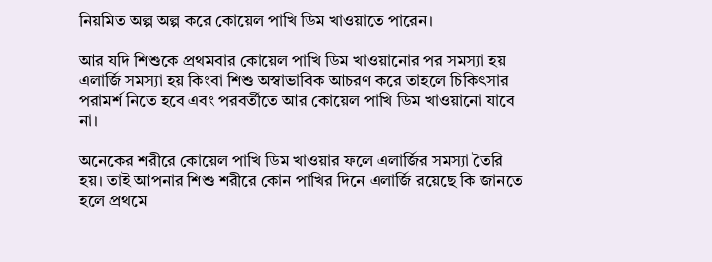নিয়মিত অল্প অল্প করে কোয়েল পাখি ডিম খাওয়াতে পারেন।

আর যদি শিশুকে প্রথমবার কোয়েল পাখি ডিম খাওয়ানোর পর সমস্যা হয় এলার্জি সমস্যা হয় কিংবা শিশু অস্বাভাবিক আচরণ করে তাহলে চিকিৎসার পরামর্শ নিতে হবে এবং পরবর্তীতে আর কোয়েল পাখি ডিম খাওয়ানো যাবে না।

অনেকের শরীরে কোয়েল পাখি ডিম খাওয়ার ফলে এলার্জির সমস্যা তৈরি হয়। তাই আপনার শিশু শরীরে কোন পাখির দিনে এলার্জি রয়েছে কি জানতে হলে প্রথমে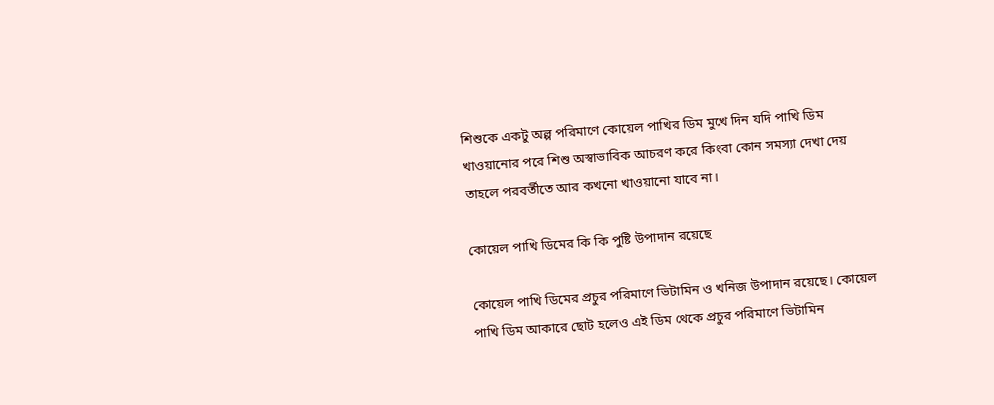শিশুকে একটু অল্প পরিমাণে কোয়েল পাখির ডিম মুখে দিন যদি পাখি ডিম খাওয়ানোর পরে শিশু অস্বাভাবিক আচরণ করে কিংবা কোন সমস্যা দেখা দেয় তাহলে পরবর্তীতে আর কখনো খাওয়ানো যাবে না।

কোয়েল পাখি ডিমের কি কি পুষ্টি উপাদান রয়েছে

কোয়েল পাখি ডিমের প্রচুর পরিমাণে ভিটামিন ও খনিজ উপাদান রয়েছে। কোয়েল পাখি ডিম আকারে ছোট হলেও এই ডিম থেকে প্রচুর পরিমাণে ভিটামিন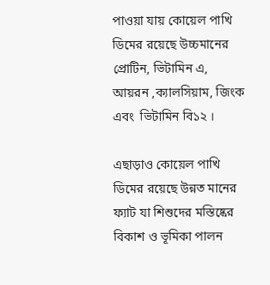পাওয়া যায় কোয়েল পাখি ডিমের রয়েছে উচ্চমানের প্রোটিন, ভিটামিন এ, আয়রন ,ক্যালসিয়াম, জিংক এবং  ভিটামিন বি১২ ।

এছাড়াও কোয়েল পাখি ডিমের রয়েছে উন্নত মানের ফ্যাট যা শিশুদের মস্তিষ্কের বিকাশ ও ভূমিকা পালন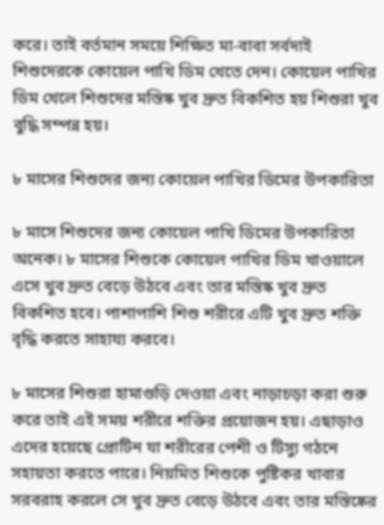করে। তাই বর্তমান সময়ে শিক্ষিত মা-বাবা সর্বদাই শিশুদেরকে কোয়েল পাখি ডিম খেতে দেন। কোয়েল পাখির ডিম খেলে শিশুদের মস্তিষ্ক খুব দ্রুত বিকশিত হয় শিশুরা খুব বুদ্ধি সম্পন্ন হয়।

৮ মাসের শিশুদের জন্য কোয়েল পাখির ডিমের উপকারিতা

৮ মাসে শিশুদের জন্য কোয়েল পাখি ডিমের উপকারিতা অনেক। ৮ মাসের শিশুকে কোয়েল পাখির ডিম খাওয়ালে এসে খুব দ্রুত বেড়ে উঠবে এবং তার মস্তিষ্ক খুব দ্রুত বিকশিত হবে। পাশাপাশি শিশু শরীরে এটি খুব দ্রুত শক্তি বৃদ্ধি করতে সাহায্য করবে।

৮ মাসের শিশুরা হামাগুড়ি দেওয়া এবং নাড়াচড়া করা শুরু করে তাই এই সময় শরীরে শক্তির প্রয়োজন হয়। এছাড়াও এদের হয়েছে প্রোটিন যা শরীরের পেশী ও টিস্যু গঠনে সহায়তা করতে পারে। নিয়মিত শিশুকে পুষ্টিকর খাবার সরবরাহ করলে সে খুব দ্রুত বেড়ে উঠবে এবং তার মস্তিষ্কের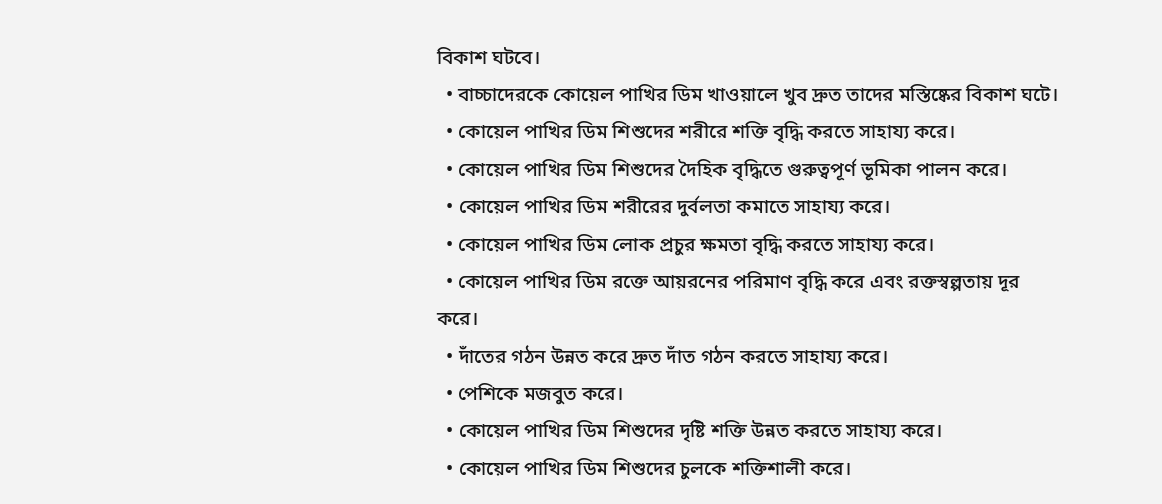বিকাশ ঘটবে।
  • বাচ্চাদেরকে কোয়েল পাখির ডিম খাওয়ালে খুব দ্রুত তাদের মস্তিষ্কের বিকাশ ঘটে।
  • কোয়েল পাখির ডিম শিশুদের শরীরে শক্তি বৃদ্ধি করতে সাহায্য করে।
  • কোয়েল পাখির ডিম শিশুদের দৈহিক বৃদ্ধিতে গুরুত্বপূর্ণ ভূমিকা পালন করে।
  • কোয়েল পাখির ডিম শরীরের দুর্বলতা কমাতে সাহায্য করে।
  • কোয়েল পাখির ডিম লোক প্রচুর ক্ষমতা বৃদ্ধি করতে সাহায্য করে।
  • কোয়েল পাখির ডিম রক্তে আয়রনের পরিমাণ বৃদ্ধি করে এবং রক্তস্বল্পতায় দূর করে।
  • দাঁতের গঠন উন্নত করে দ্রুত দাঁত গঠন করতে সাহায্য করে।
  • পেশিকে মজবুত করে।
  • কোয়েল পাখির ডিম শিশুদের দৃষ্টি শক্তি উন্নত করতে সাহায্য করে।
  • কোয়েল পাখির ডিম শিশুদের চুলকে শক্তিশালী করে।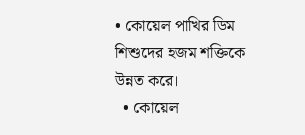• কোয়েল পাখির ডিম শিশুদের হজম শক্তিকে উন্নত করে।
  • কোয়েল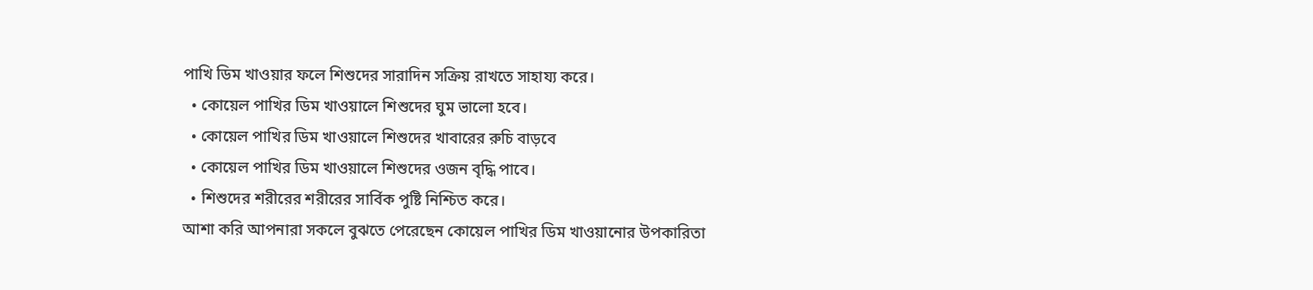পাখি ডিম খাওয়ার ফলে শিশুদের সারাদিন সক্রিয় রাখতে সাহায্য করে।
  • কোয়েল পাখির ডিম খাওয়ালে শিশুদের ঘুম ভালো হবে।
  • কোয়েল পাখির ডিম খাওয়ালে শিশুদের খাবারের রুচি বাড়বে
  • কোয়েল পাখির ডিম খাওয়ালে শিশুদের ওজন বৃদ্ধি পাবে।
  • শিশুদের শরীরের শরীরের সার্বিক পুষ্টি নিশ্চিত করে।
আশা করি আপনারা সকলে বুঝতে পেরেছেন কোয়েল পাখির ডিম খাওয়ানোর উপকারিতা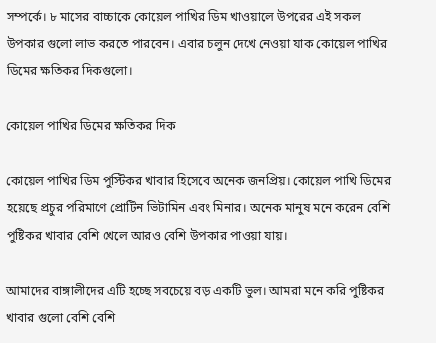সম্পর্কে। ৮ মাসের বাচ্চাকে কোয়েল পাখির ডিম খাওয়ালে উপরের এই সকল উপকার গুলো লাভ করতে পারবেন। এবার চলুন দেখে নেওয়া যাক কোয়েল পাখির ডিমের ক্ষতিকর দিকগুলো।

কোয়েল পাখির ডিমের ক্ষতিকর দিক

কোয়েল পাখির ডিম পুস্টিকর খাবার হিসেবে অনেক জনপ্রিয়। কোয়েল পাখি ডিমের হয়েছে প্রচুর পরিমাণে প্রোটিন ভিটামিন এবং মিনার। অনেক মানুষ মনে করেন বেশি পুষ্টিকর খাবার বেশি খেলে আরও বেশি উপকার পাওয়া যায়।

আমাদের বাঙ্গালীদের এটি হচ্ছে সবচেয়ে বড় একটি ভুল। আমরা মনে করি পুষ্টিকর খাবার গুলো বেশি বেশি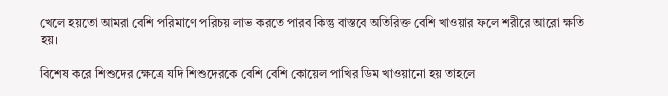খেলে হয়তো আমরা বেশি পরিমাণে পরিচয় লাভ করতে পারব কিন্তু বাস্তবে অতিরিক্ত বেশি খাওয়ার ফলে শরীরে আরো ক্ষতি হয়।

বিশেষ করে শিশুদের ক্ষেত্রে যদি শিশুদেরকে বেশি বেশি কোয়েল পাখির ডিম খাওয়ানো হয় তাহলে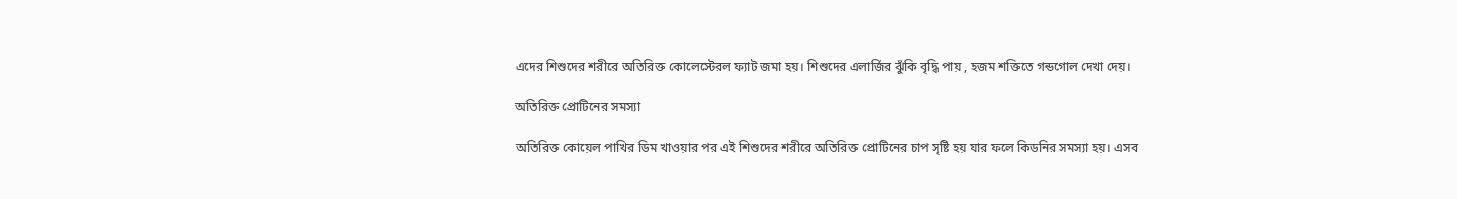এদের শিশুদের শরীরে অতিরিক্ত কোলেস্টেরল ফ্যাট জমা হয়। শিশুদের এলার্জির ঝুঁকি বৃদ্ধি পায় , হজম শক্তিতে গন্ডগোল দেখা দেয়।

অতিরিক্ত প্রোটিনের সমস্যা

অতিরিক্ত কোয়েল পাখির ডিম খাওয়ার পর এই শিশুদের শরীরে অতিরিক্ত প্রোটিনের চাপ সৃষ্টি হয় যার ফলে কিডনির সমস্যা হয়। এসব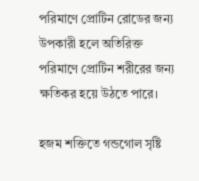পরিমাণে প্রোটিন রোডের জন্য উপকারী হলে অতিরিক্ত পরিমাণে প্রোটিন শরীরের জন্য ক্ষতিকর হয়ে উঠতে পারে।

হজম শক্তিতে গন্ডগোল সৃষ্টি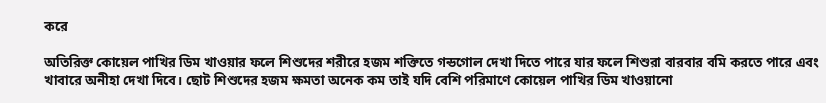করে

অতিরিক্ত কোয়েল পাখির ডিম খাওয়ার ফলে শিশুদের শরীরে হজম শক্তিতে গন্ডগোল দেখা দিতে পারে যার ফলে শিশুরা বারবার বমি করতে পারে এবং খাবারে অনীহা দেখা দিবে। ছোট শিশুদের হজম ক্ষমতা অনেক কম তাই যদি বেশি পরিমাণে কোয়েল পাখির ডিম খাওয়ানো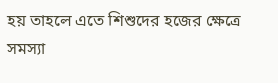হয় তাহলে এতে শিশুদের হজের ক্ষেত্রে সমস্যা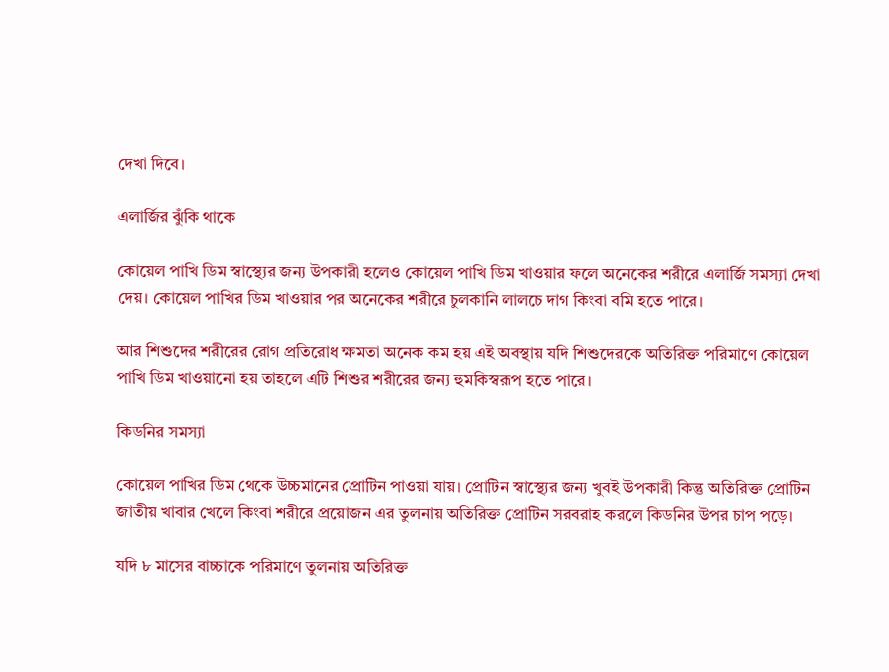দেখা দিবে।

এলার্জির ঝুঁকি থাকে

কোয়েল পাখি ডিম স্বাস্থ্যের জন্য উপকারী হলেও কোয়েল পাখি ডিম খাওয়ার ফলে অনেকের শরীরে এলার্জি সমস্যা দেখা দেয়। কোয়েল পাখির ডিম খাওয়ার পর অনেকের শরীরে চুলকানি লালচে দাগ কিংবা বমি হতে পারে।

আর শিশুদের শরীরের রোগ প্রতিরোধ ক্ষমতা অনেক কম হয় এই অবস্থায় যদি শিশুদেরকে অতিরিক্ত পরিমাণে কোয়েল পাখি ডিম খাওয়ানো হয় তাহলে এটি শিশুর শরীরের জন্য হুমকিস্বরূপ হতে পারে।

কিডনির সমস্যা

কোয়েল পাখির ডিম থেকে উচ্চমানের প্রোটিন পাওয়া যায়। প্রোটিন স্বাস্থ্যের জন্য খুবই উপকারী কিন্তু অতিরিক্ত প্রোটিন জাতীয় খাবার খেলে কিংবা শরীরে প্রয়োজন এর তুলনায় অতিরিক্ত প্রোটিন সরবরাহ করলে কিডনির উপর চাপ পড়ে।

যদি ৮ মাসের বাচ্চাকে পরিমাণে তুলনায় অতিরিক্ত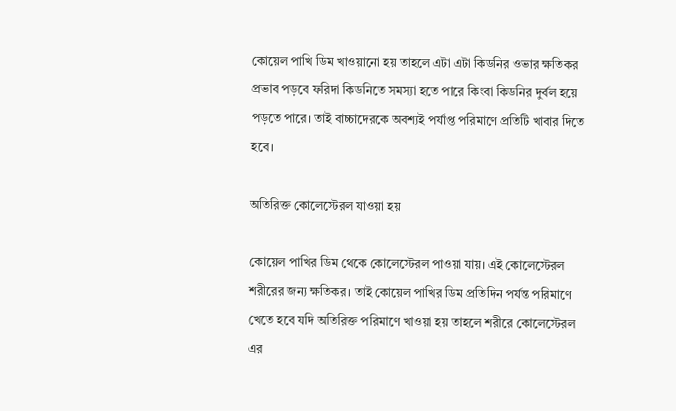কোয়েল পাখি ডিম খাওয়ানো হয় তাহলে এটা এটা কিডনির ওভার ক্ষতিকর প্রভাব পড়বে ফরিদা কিডনিতে সমস্যা হতে পারে কিংবা কিডনির দুর্বল হয়ে পড়তে পারে। তাই বাচ্চাদেরকে অবশ্যই পর্যাপ্ত পরিমাণে প্রতিটি খাবার দিতে হবে।

অতিরিক্ত কোলেস্টেরল যাওয়া হয়

কোয়েল পাখির ডিম থেকে কোলেস্টেরল পাওয়া যায়। এই কোলেস্টেরল শরীরের জন্য ক্ষতিকর। তাই কোয়েল পাখির ডিম প্রতিদিন পর্যন্ত পরিমাণে খেতে হবে যদি অতিরিক্ত পরিমাণে খাওয়া হয় তাহলে শরীরে কোলেস্টেরল এর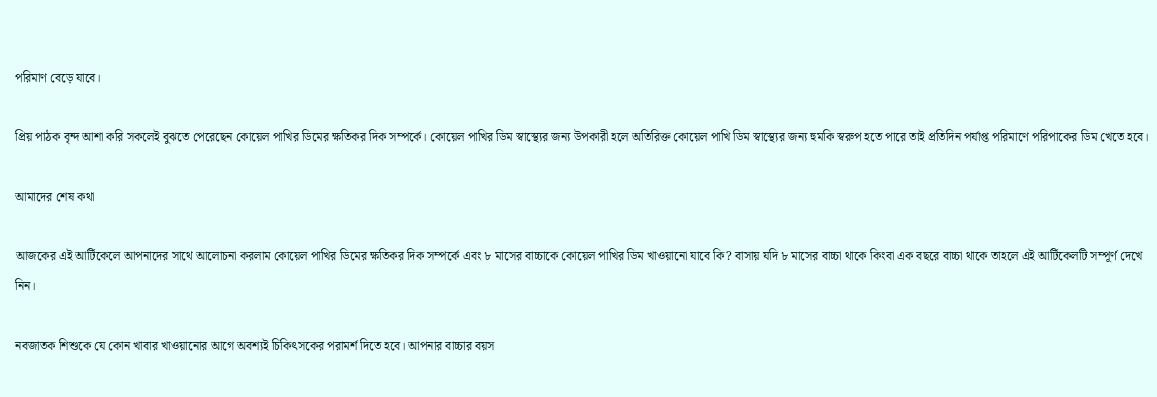পরিমাণ বেড়ে যাবে।

প্রিয় পাঠক বৃন্দ আশা করি সকলেই বুঝতে পেরেছেন কোয়েল পাখির ডিমের ক্ষতিকর দিক সম্পর্কে। কোয়েল পাখির ডিম স্বাস্থ্যের জন্য উপকারী হলে অতিরিক্ত কোয়েল পাখি ডিম স্বাস্থ্যের জন্য হুমকি স্বরুপ হতে পারে তাই প্রতিদিন পর্যাপ্ত পরিমাণে পরিপাকের ডিম খেতে হবে।

আমাদের শেষ কথা

আজকের এই আর্টিকেলে আপনাদের সাথে আলোচনা করলাম কোয়েল পাখির ডিমের ক্ষতিকর দিক সম্পর্কে এবং ৮ মাসের বাচ্চাকে কোয়েল পাখির ডিম খাওয়ানো যাবে কি? বাসায় যদি ৮ মাসের বাচ্চা থাকে কিংবা এক বছরে বাচ্চা থাকে তাহলে এই আর্টিকেলটি সম্পূর্ণ দেখে নিন।

নবজাতক শিশুকে যে কোন খাবার খাওয়ানোর আগে অবশ্যই চিকিৎসকের পরামর্শ দিতে হবে। আপনার বাচ্চার বয়স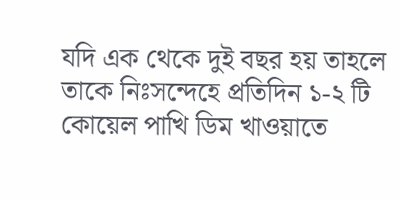যদি এক থেকে দুই বছর হয় তাহলে তাকে নিঃসন্দেহে প্রতিদিন ১-২ টি কোয়েল পাখি ডিম খাওয়াতে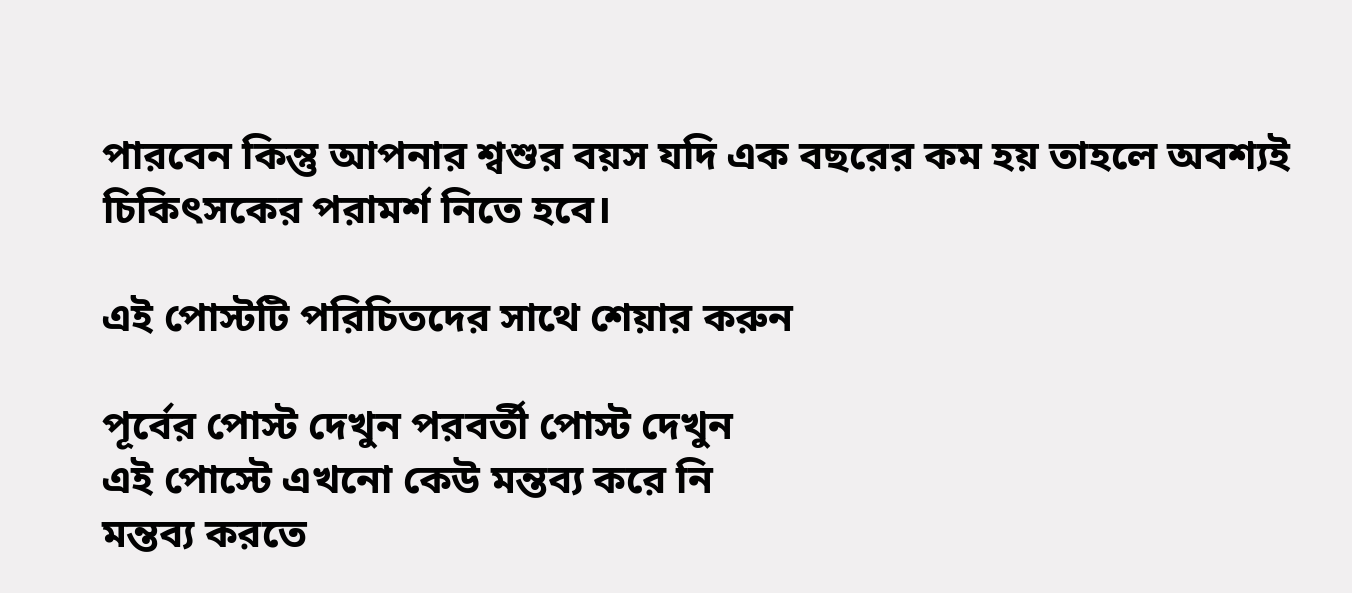পারবেন কিন্তু আপনার শ্বশুর বয়স যদি এক বছরের কম হয় তাহলে অবশ্যই চিকিৎসকের পরামর্শ নিতে হবে।

এই পোস্টটি পরিচিতদের সাথে শেয়ার করুন

পূর্বের পোস্ট দেখুন পরবর্তী পোস্ট দেখুন
এই পোস্টে এখনো কেউ মন্তব্য করে নি
মন্তব্য করতে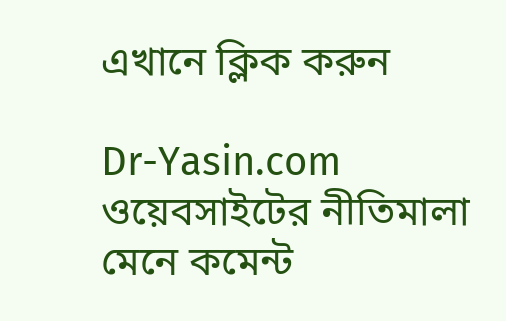এখানে ক্লিক করুন

Dr-Yasin.com ওয়েবসাইটের নীতিমালা মেনে কমেন্ট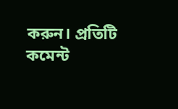করুন। প্রতিটি কমেন্ট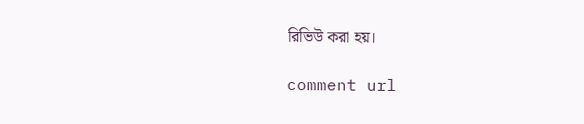রিভিউ করা হয়।

comment url